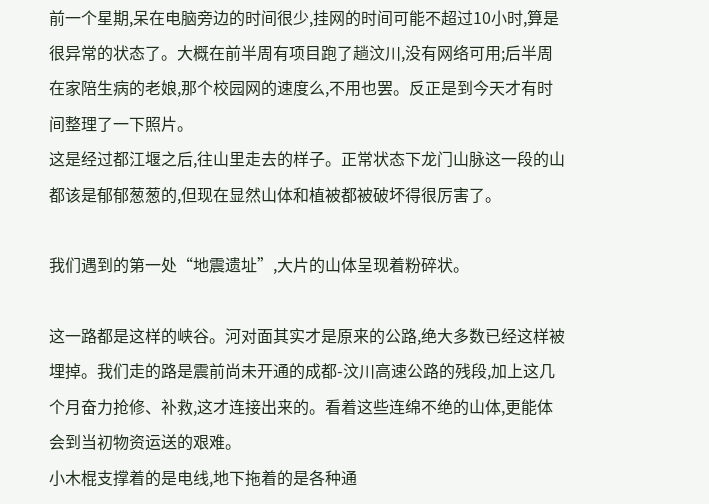前一个星期,呆在电脑旁边的时间很少,挂网的时间可能不超过10小时,算是很异常的状态了。大概在前半周有项目跑了趟汶川,没有网络可用;后半周在家陪生病的老娘,那个校园网的速度么,不用也罢。反正是到今天才有时间整理了一下照片。
这是经过都江堰之后,往山里走去的样子。正常状态下龙门山脉这一段的山都该是郁郁葱葱的,但现在显然山体和植被都被破坏得很厉害了。

我们遇到的第一处“地震遗址”,大片的山体呈现着粉碎状。

这一路都是这样的峡谷。河对面其实才是原来的公路,绝大多数已经这样被埋掉。我们走的路是震前尚未开通的成都-汶川高速公路的残段,加上这几个月奋力抢修、补救,这才连接出来的。看着这些连绵不绝的山体,更能体会到当初物资运送的艰难。
小木棍支撑着的是电线,地下拖着的是各种通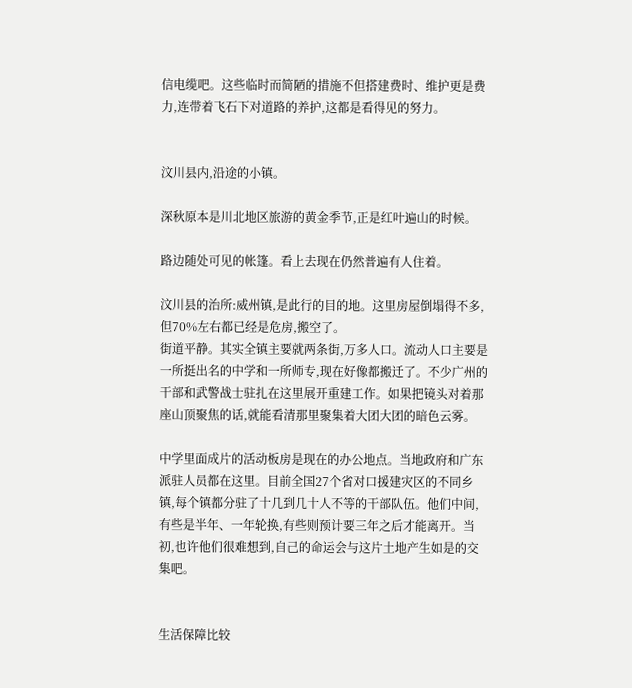信电缆吧。这些临时而简陋的措施不但搭建费时、维护更是费力,连带着飞石下对道路的养护,这都是看得见的努力。


汶川县内,沿途的小镇。

深秋原本是川北地区旅游的黄金季节,正是红叶遍山的时候。

路边随处可见的帐篷。看上去现在仍然普遍有人住着。

汶川县的治所:威州镇,是此行的目的地。这里房屋倒塌得不多,但70%左右都已经是危房,搬空了。
街道平静。其实全镇主要就两条街,万多人口。流动人口主要是一所挺出名的中学和一所师专,现在好像都搬迁了。不少广州的干部和武警战士驻扎在这里展开重建工作。如果把镜头对着那座山顶聚焦的话,就能看清那里聚集着大团大团的暗色云雾。

中学里面成片的活动板房是现在的办公地点。当地政府和广东派驻人员都在这里。目前全国27个省对口援建灾区的不同乡镇,每个镇都分驻了十几到几十人不等的干部队伍。他们中间,有些是半年、一年轮换,有些则预计要三年之后才能离开。当初,也许他们很难想到,自己的命运会与这片土地产生如是的交集吧。


生活保障比较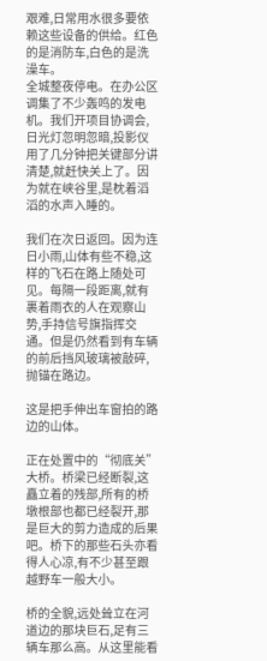艰难,日常用水很多要依赖这些设备的供给。红色的是消防车,白色的是洗澡车。
全城整夜停电。在办公区调集了不少轰鸣的发电机。我们开项目协调会,日光灯忽明忽暗,投影仪用了几分钟把关键部分讲清楚,就赶快关上了。因为就在峡谷里,是枕着滔滔的水声入睡的。

我们在次日返回。因为连日小雨,山体有些不稳,这样的飞石在路上随处可见。每隔一段距离,就有裹着雨衣的人在观察山势,手持信号旗指挥交通。但是仍然看到有车辆的前后挡风玻璃被敲碎,抛锚在路边。

这是把手伸出车窗拍的路边的山体。

正在处置中的“彻底关”大桥。桥梁已经断裂,这矗立着的残部,所有的桥墩根部也都已经裂开,那是巨大的剪力造成的后果吧。桥下的那些石头亦看得人心凉,有不少甚至跟越野车一般大小。

桥的全貌,远处耸立在河道边的那块巨石,足有三辆车那么高。从这里能看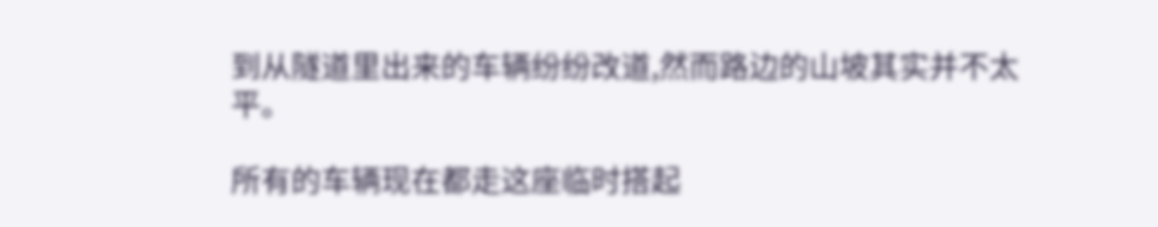到从隧道里出来的车辆纷纷改道,然而路边的山坡其实并不太平。

所有的车辆现在都走这座临时搭起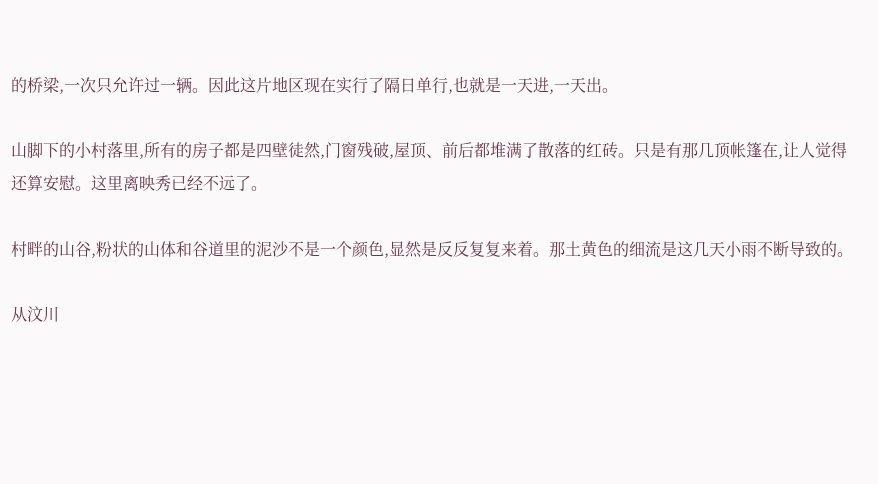的桥梁,一次只允许过一辆。因此这片地区现在实行了隔日单行,也就是一天进,一天出。

山脚下的小村落里,所有的房子都是四壁徒然,门窗残破,屋顶、前后都堆满了散落的红砖。只是有那几顶帐篷在,让人觉得还算安慰。这里离映秀已经不远了。

村畔的山谷,粉状的山体和谷道里的泥沙不是一个颜色,显然是反反复复来着。那土黄色的细流是这几天小雨不断导致的。

从汶川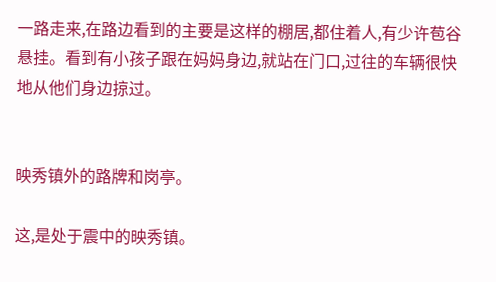一路走来,在路边看到的主要是这样的棚居,都住着人,有少许苞谷悬挂。看到有小孩子跟在妈妈身边,就站在门口,过往的车辆很快地从他们身边掠过。


映秀镇外的路牌和岗亭。

这,是处于震中的映秀镇。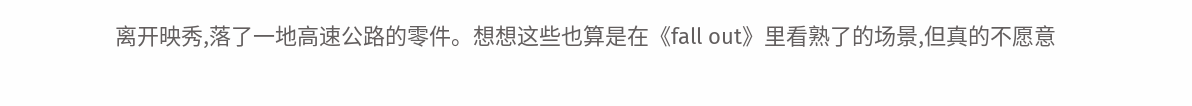离开映秀,落了一地高速公路的零件。想想这些也算是在《fall out》里看熟了的场景,但真的不愿意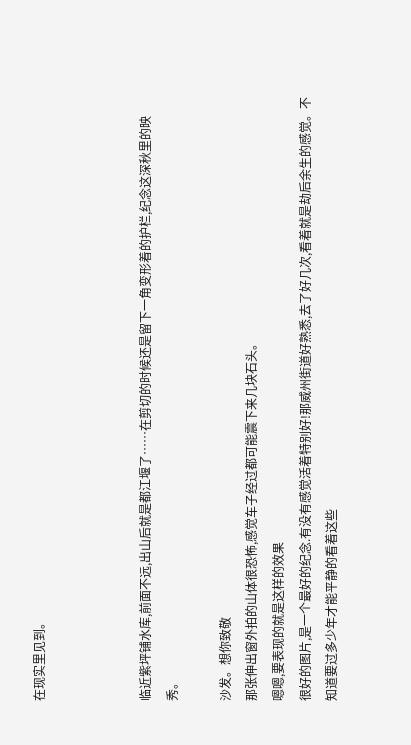在现实里见到。



临近紫坪铺水库,前面不远,出山后就是都江堰了……在剪切的时候还是留下一角变形着的护栏,纪念这深秋里的映秀。

沙发。想你致敬
那张伸出窗外拍的山体很恐怖,感觉车子经过都可能震下来几块石头。
嗯嗯,要表现的就是这样的效果
很好的图片,是一个最好的纪念.有没有感觉活着特别好!那威州街道好熟悉,去了好几次,看着就是劫后余生的感觉。不知道要过多少年才能平静的看着这些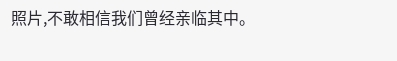照片,不敢相信我们曾经亲临其中。